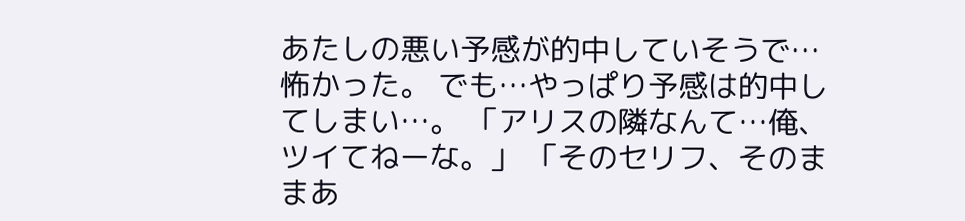あたしの悪い予感が的中していそうで… 怖かった。 でも…やっぱり予感は的中してしまい…。 「アリスの隣なんて…俺、ツイてねーな。」 「そのセリフ、そのままあ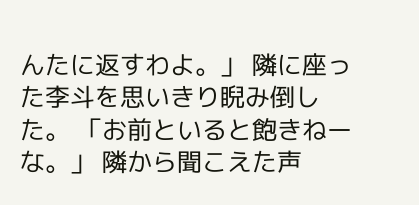んたに返すわよ。」 隣に座った李斗を思いきり睨み倒した。 「お前といると飽きねーな。」 隣から聞こえた声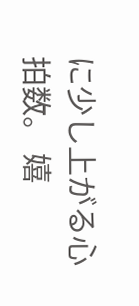に少し上がる心拍数。 嬉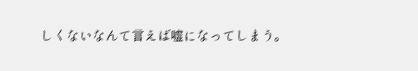しくないなんて言えば嘘になってしまう。